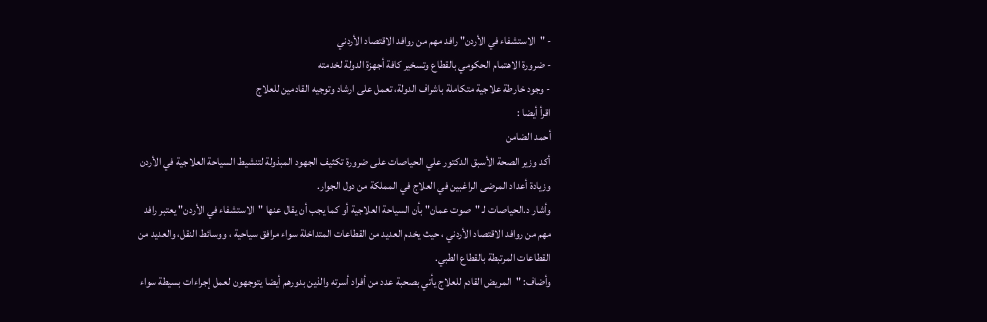- "الاستشفاء في الأردن" رافد مهم من روافد الاقتصاد الأردني
- ضرورة الاهتمام الحكومي بالقطاع وتسخير كافة أجهزة الدولة لخدمته
- وجود خارطة علاجية متكاملة باشراف الدولة، تعمل على ارشاد وتوجيه القادمين للعلاج
اقرأ أيضا :
أحمد الضامن
أكد وزير الصحة الأسبق الدكتور علي الحياصات على ضرورة تكثيف الجهود المبذولة لتنشيط السياحة العلاجية في الأردن وزيادة أعداد المرضى الراغبين في العلاج في المملكة من دول الجوار.
وأشار د.الحياصات لـ "صوت عمان" بأن السياحة العلاجية أو كما يجب أن يقال عنها "الاستشفاء في الأردن" يعتبر رافد مهم من روافد الاقتصاد الأردني ، حيث يخدم العديد من القطاعات المتداخلة سواء مرافق سياحية ، ووسائط النقل، والعديد من القطاعات المرتبطة بالقطاع الطبي.
وأضاف: "المريض القادم للعلاج يأتي بصحبة عدد من أفراد أسرته والذين بدورهم أيضا يتوجهون لعمل إجراءات بسيطة سواء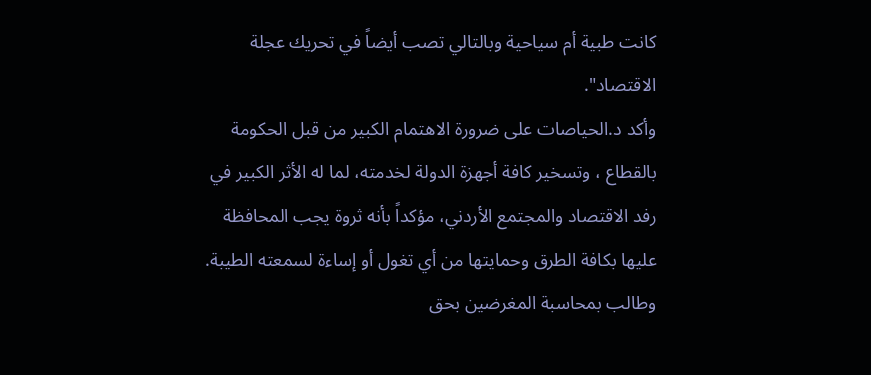كانت طبية أم سياحية وبالتالي تصب أيضاً في تحريك عجلة الاقتصاد".
وأكد د.الحياصات على ضرورة الاهتمام الكبير من قبل الحكومة بالقطاع ، وتسخير كافة أجهزة الدولة لخدمته، لما له الأثر الكبير في رفد الاقتصاد والمجتمع الأردني، مؤكداً بأنه ثروة يجب المحافظة عليها بكافة الطرق وحمايتها من أي تغول أو إساءة لسمعته الطيبة.
وطالب بمحاسبة المغرضين بحق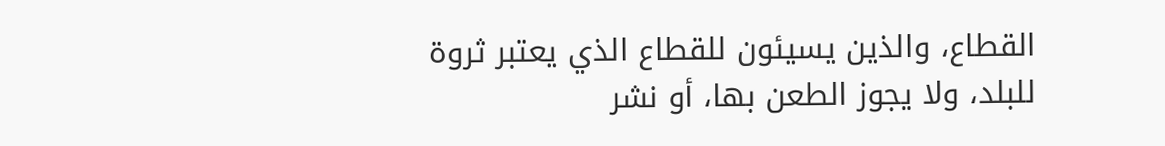القطاع، والذين يسيئون للقطاع الذي يعتبر ثروة للبلد، ولا يجوز الطعن بها، أو نشر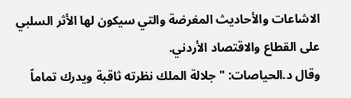الاشاعات والأحاديث المغرضة والتي سيكون لها الأثر السلبي على القطاع والاقتصاد الأردني.
وقال د.الحياصات: " جلالة الملك نظرته ثاقبة ويدرك تماماً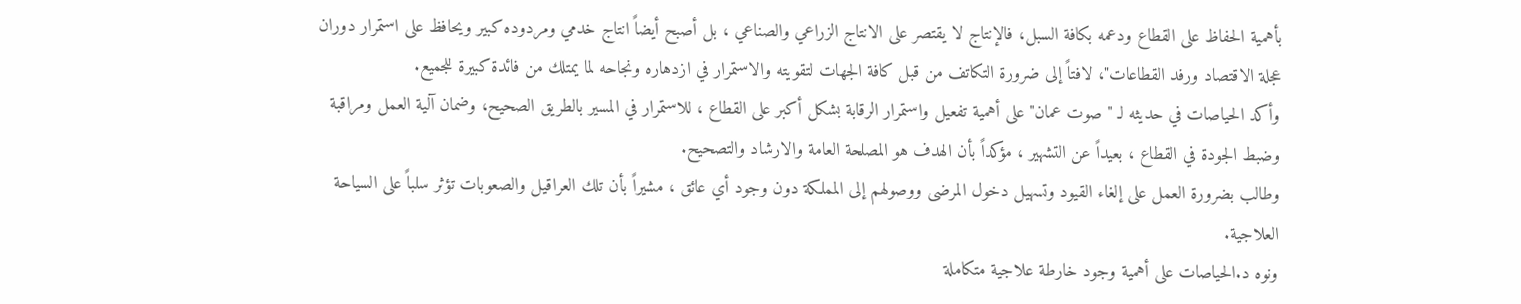بأهمية الحفاظ على القطاع ودعمه بكافة السبل، فالإنتاج لا يقتصر على الانتاج الزراعي والصناعي ، بل أصبح أيضاً انتاج خدمي ومردوده كبير ويحافظ على استمرار دوران عجلة الاقتصاد ورفد القطاعات"، لافتاً إلى ضرورة التكاتف من قبل كافة الجهات لتقويته والاستمرار في ازدهاره ونجاحه لما يمتلك من فائدة كبيرة للجميع.
وأكد الحياصات في حديثه لـ "صوت عمان" على أهمية تفعيل واستمرار الرقابة بشكل أكبر على القطاع ، للاستمرار في المسير بالطريق الصحيح، وضمان آلية العمل ومراقبة وضبط الجودة في القطاع ، بعيداً عن التشهير ، مؤكداً بأن الهدف هو المصلحة العامة والارشاد والتصحيح.
وطالب بضرورة العمل على إلغاء القيود وتسهيل دخول المرضى ووصولهم إلى المملكة دون وجود أي عائق ، مشيراً بأن تلك العراقيل والصعوبات تؤثر سلباً على السياحة العلاجية.
ونوه د.الحياصات على أهمية وجود خارطة علاجية متكاملة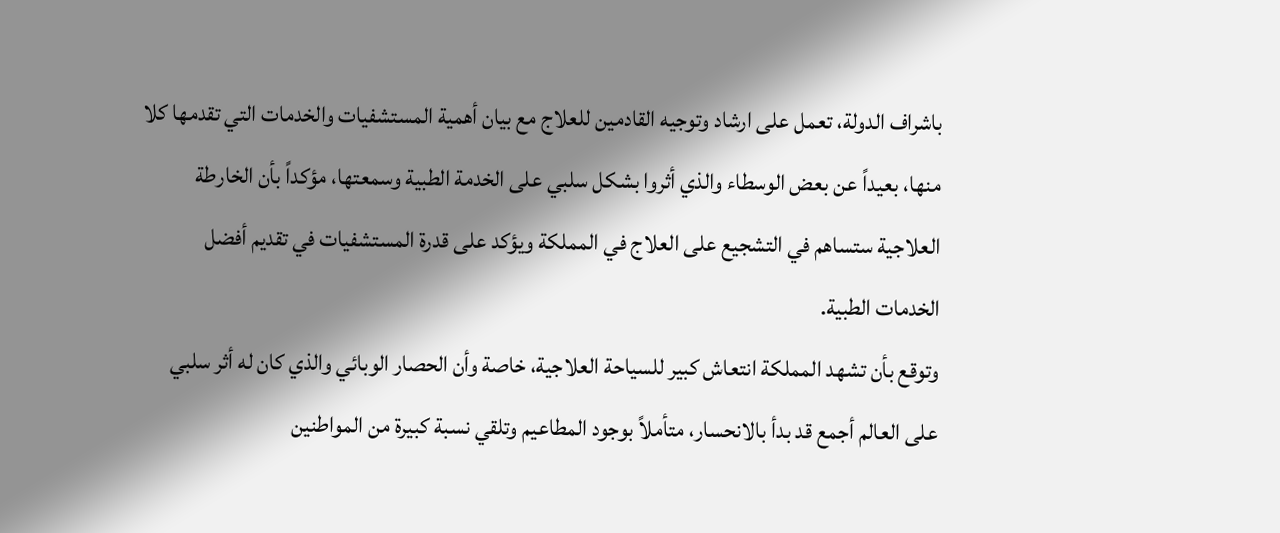باشراف الدولة، تعمل على ارشاد وتوجيه القادمين للعلاج مع بيان أهمية المستشفيات والخدمات التي تقدمها كلا منها، بعيداً عن بعض الوسطاء والذي أثروا بشكل سلبي على الخدمة الطبية وسمعتها، مؤكداً بأن الخارطة العلاجية ستساهم في التشجيع على العلاج في المملكة ويؤكد على قدرة المستشفيات في تقديم أفضل الخدمات الطبية.
وتوقع بأن تشهد المملكة انتعاش كبير للسياحة العلاجية، خاصة وأن الحصار الوبائي والذي كان له أثر سلبي على العالم أجمع قد بدأ بالانحسار، متأملاً بوجود المطاعيم وتلقي نسبة كبيرة من المواطنين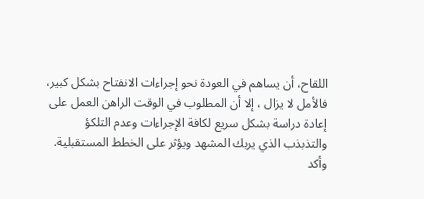اللقاح، أن يساهم في العودة نحو إجراءات الانفتاح بشكل كبير، فالأمل لا يزال ، إلا أن المطلوب في الوقت الراهن العمل على إعادة دراسة بشكل سريع لكافة الإجراءات وعدم التلكؤ والتذبذب الذي يربك المشهد ويؤثر على الخطط المستقبلية.
وأكد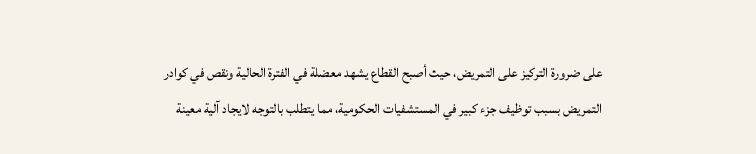على ضرورة التركيز على التمريض، حيث أصبح القطاع يشهد معضلة في الفترة الحالية ونقص في كوادر التمريض بسبب توظيف جزء كبير في المستشفيات الحكومية، مما يتطلب بالتوجه لايجاد آلية معينة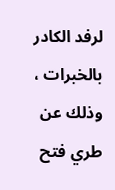لرفد الكادر بالخبرات ، وذلك عن طري فتح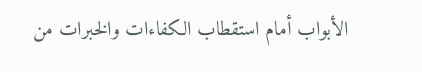الأبواب أمام استقطاب الكفاءات والخبرات من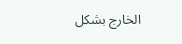الخارج بشكل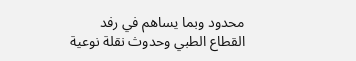محدود وبما يساهم في رفد القطاع الطبي وحدوث نقلة نوعية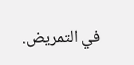في التمريض.